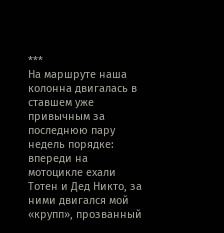***
На маршруте наша колонна двигалась в ставшем уже привычным за последнюю пару недель порядке: впереди на мотоцикле ехали Тотен и Дед Никто, за ними двигался мой «крупп», прозванный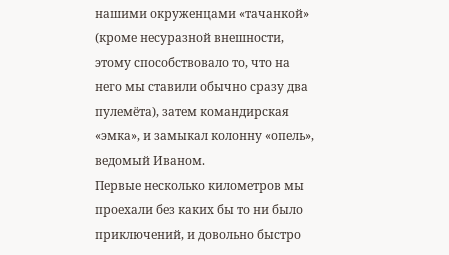нашими окруженцами «тачанкой» (кроме несуразной внешности, этому способствовало то, что на него мы ставили обычно сразу два пулемёта), затем командирская «эмка», и замыкал колонну «опель», ведомый Иваном.
Первые несколько километров мы проехали без каких бы то ни было приключений, и довольно быстро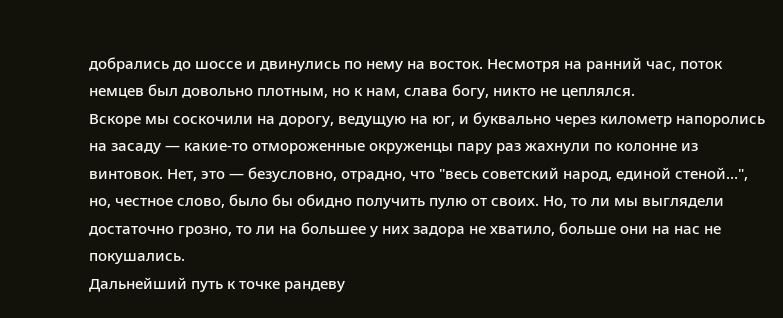добрались до шоссе и двинулись по нему на восток. Несмотря на ранний час, поток немцев был довольно плотным, но к нам, слава богу, никто не цеплялся.
Вскоре мы соскочили на дорогу, ведущую на юг, и буквально через километр напоролись на засаду — какие-то отмороженные окруженцы пару раз жахнули по колонне из винтовок. Нет, это — безусловно, отрадно, что "весь советский народ, единой стеной…", но, честное слово, было бы обидно получить пулю от своих. Но, то ли мы выглядели достаточно грозно, то ли на большее у них задора не хватило, больше они на нас не покушались.
Дальнейший путь к точке рандеву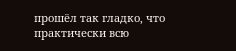прошёл так гладко, что практически всю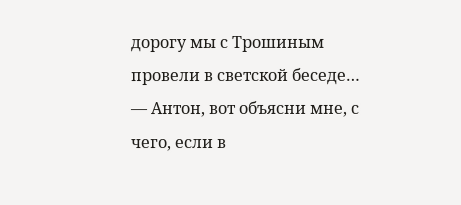дорогу мы с Трошиным провели в светской беседе…
— Антон, вот объясни мне, с чего, если в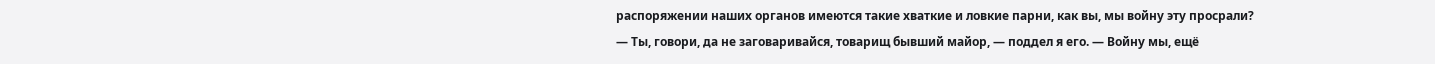распоряжении наших органов имеются такие хваткие и ловкие парни, как вы, мы войну эту просрали?
— Ты, говори, да не заговаривайся, товарищ бывший майор, — поддел я его. — Войну мы, ещё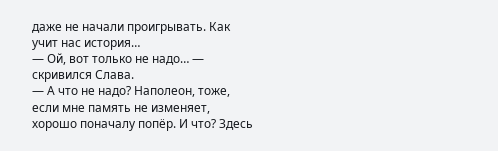даже не начали проигрывать. Как учит нас история…
— Ой, вот только не надо… — скривился Слава.
— А что не надо? Наполеон, тоже, если мне память не изменяет, хорошо поначалу попёр. И что? Здесь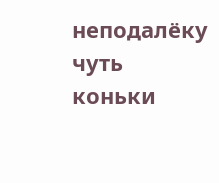неподалёку чуть коньки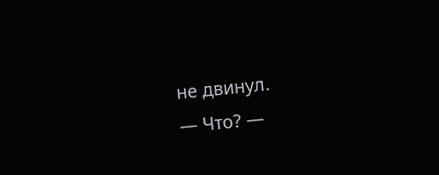не двинул.
— Что? —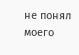не понял моего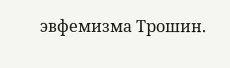эвфемизма Трошин.